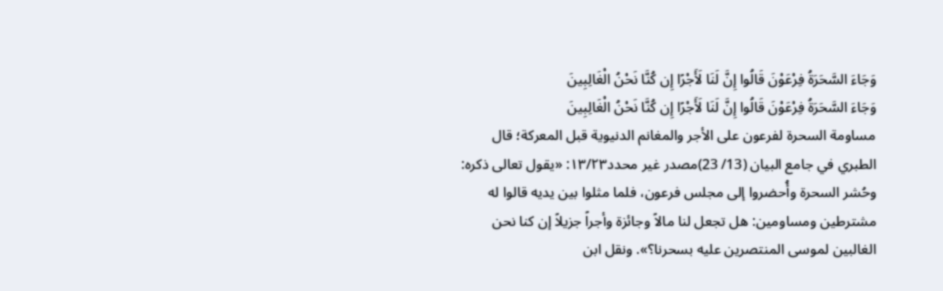وَجَاءَ السَّحَرَةُ فِرْعَوْنَ قَالُوا إِنَّ لَنَا لَأَجْرًا إِن كُنَّا نَحْنُ الْغَالِبِينَ
وَجَاءَ السَّحَرَةُ فِرْعَوْنَ قَالُوا إِنَّ لَنَا لَأَجْرًا إِن كُنَّا نَحْنُ الْغَالِبِينَ
مساومة السحرة لفرعون على الأجر والمغانم الدنيوية قبل المعركة؛ قال الطبري في جامع البيان (13/ 23)مصدر غير محدد١٣/٢٣: «يقول تعالى ذكره: وحُشر السحرة وأُحضروا إلى مجلس فرعون، فلما مثلوا بين يديه قالوا له مشترطين ومساومين: هل تجعل لنا مالاً وجائزة وأجراً جزيلاً إن كنا نحن الغالبين لموسى المنتصرين عليه بسحرنا؟». ونقل ابن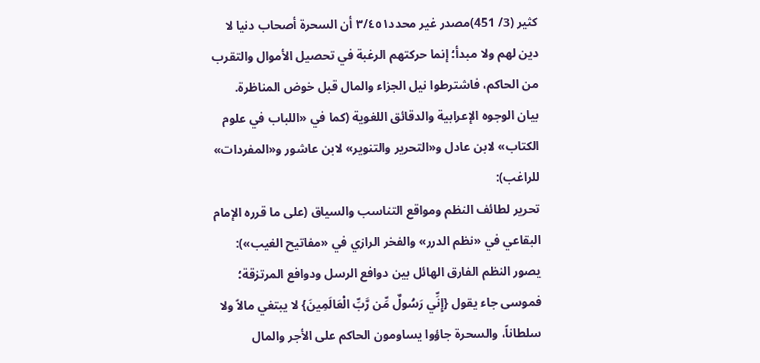كثير (3/ 451)مصدر غير محدد٣/٤٥١ أن السحرة أصحاب دنيا لا دين لهم ولا مبدأ؛ إنما حركتهم الرغبة في تحصيل الأموال والتقرب من الحاكم، فاشترطوا نيل الجزاء والمال قبل خوض المناظرة.
بيان الوجوه الإعرابية والدقائق اللغوية (كما في «اللباب في علوم الكتاب» لابن عادل و«التحرير والتنوير» لابن عاشور و«المفردات» للراغب):
تحرير لطائف النظم ومواقع التناسب والسياق (على ما قرره الإمام البقاعي في «نظم الدرر» والفخر الرازي في «مفاتيح الغيب»): يصور النظم الفارق الهائل بين دوافع الرسل ودوافع المرتزقة؛ فموسى جاء يقول {إِنِّي رَسُولٌ مِّن رَّبِّ الْعَالَمِينَ} لا يبتغي مالاً ولا سلطاناً، والسحرة جاؤوا يساومون الحاكم على الأجر والمال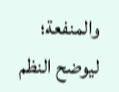والمنفعة؛ ليوضح النظم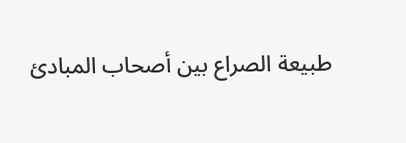طبيعة الصراع بين أصحاب المبادئ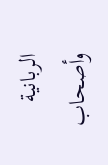الربانية وأصحاب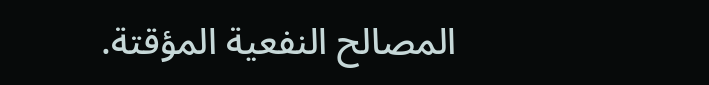المصالح النفعية المؤقتة.